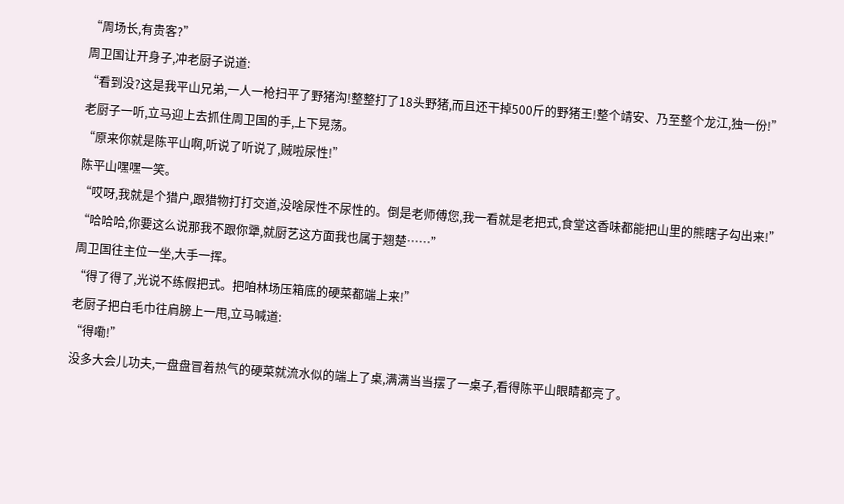“周场长,有贵客?”
周卫国让开身子,冲老厨子说道:
“看到没?这是我平山兄弟,一人一枪扫平了野猪沟!整整打了18头野猪,而且还干掉500斤的野猪王!整个靖安、乃至整个龙江,独一份!”
老厨子一听,立马迎上去抓住周卫国的手,上下晃荡。
“原来你就是陈平山啊,听说了听说了,贼啦尿性!”
陈平山嘿嘿一笑。
“哎呀,我就是个猎户,跟猎物打打交道,没啥尿性不尿性的。倒是老师傅您,我一看就是老把式,食堂这香味都能把山里的熊瞎子勾出来!”
“哈哈哈,你要这么说那我不跟你犟,就厨艺这方面我也属于翘楚……”
周卫国往主位一坐,大手一挥。
“得了得了,光说不练假把式。把咱林场压箱底的硬菜都端上来!”
老厨子把白毛巾往肩膀上一甩,立马喊道:
“得嘞!”
没多大会儿功夫,一盘盘冒着热气的硬菜就流水似的端上了桌,满满当当摆了一桌子,看得陈平山眼睛都亮了。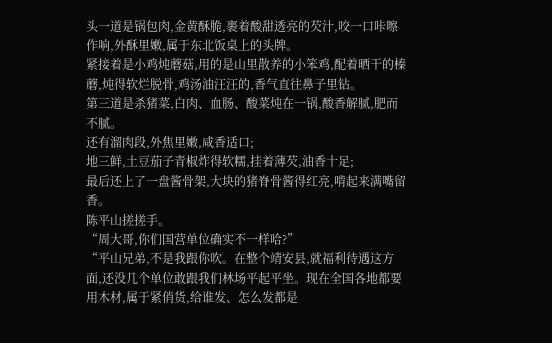头一道是锅包肉,金黄酥脆,裹着酸甜透亮的芡汁,咬一口咔嚓作响,外酥里嫩,属于东北饭桌上的头牌。
紧接着是小鸡炖蘑菇,用的是山里散养的小笨鸡,配着晒干的榛蘑,炖得软烂脱骨,鸡汤油汪汪的,香气直往鼻子里钻。
第三道是杀猪菜,白肉、血肠、酸菜炖在一锅,酸香解腻,肥而不腻。
还有溜肉段,外焦里嫩,咸香适口;
地三鲜,土豆茄子青椒炸得软糯,挂着薄芡,油香十足;
最后还上了一盘酱骨架,大块的猪脊骨酱得红亮,啃起来满嘴留香。
陈平山搓搓手。
“周大哥,你们国营单位确实不一样哈?”
“平山兄弟,不是我跟你吹。在整个靖安县,就福利待遇这方面,还没几个单位敢跟我们林场平起平坐。现在全国各地都要用木材,属于紧俏货,给谁发、怎么发都是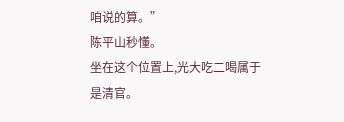咱说的算。”
陈平山秒懂。
坐在这个位置上,光大吃二喝属于是清官。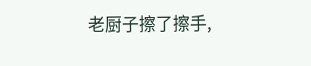老厨子擦了擦手,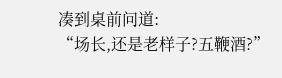凑到桌前问道:
“场长,还是老样子?五鞭酒?”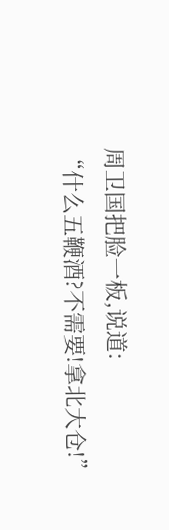周卫国把脸一板,说道:
“什么五鞭酒?不需要!拿北大仓!”